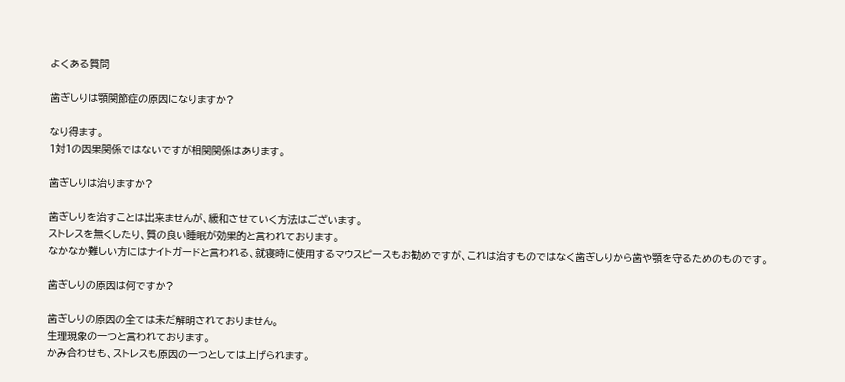よくある質問

歯ぎしりは顎関節症の原因になりますか?

なり得ます。
1対1の因果関係ではないですが相関関係はあります。

歯ぎしりは治りますか?

歯ぎしりを治すことは出来ませんが、緩和させていく方法はございます。
ストレスを無くしたり、質の良い睡眠が効果的と言われております。
なかなか難しい方にはナイトガードと言われる、就寝時に使用するマウスピースもお勧めですが、これは治すものではなく歯ぎしりから歯や顎を守るためのものです。

歯ぎしりの原因は何ですか?

歯ぎしりの原因の全ては未だ解明されておりません。
生理現象の一つと言われております。
かみ合わせも、ストレスも原因の一つとしては上げられます。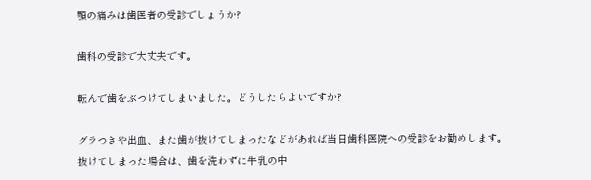顎の痛みは歯医者の受診でしょうか?

歯科の受診で大丈夫です。

転んで歯をぶつけてしまいました。どうしたらよいですか?

グラつきや出血、また歯が抜けてしまったなどがあれば当日歯科医院への受診をお勧めします。
抜けてしまった場合は、歯を洗わずに牛乳の中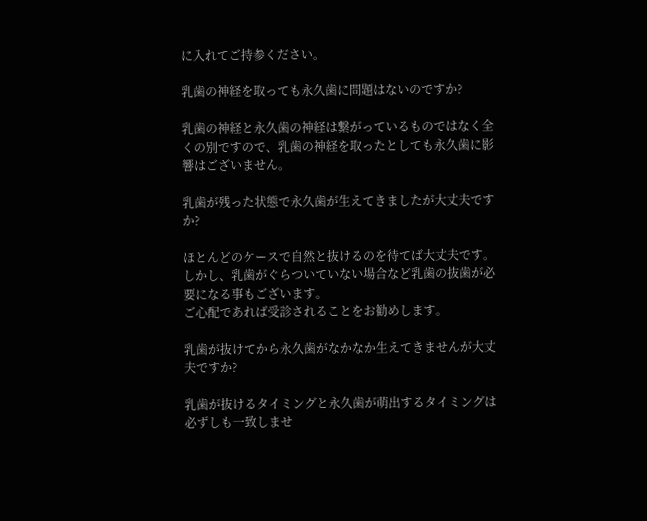に入れてご持参ください。

乳歯の神経を取っても永久歯に問題はないのですか?

乳歯の神経と永久歯の神経は繋がっているものではなく全くの別ですので、乳歯の神経を取ったとしても永久歯に影響はございません。

乳歯が残った状態で永久歯が生えてきましたが大丈夫ですか?

ほとんどのケースで自然と抜けるのを待てば大丈夫です。
しかし、乳歯がぐらついていない場合など乳歯の抜歯が必要になる事もございます。
ご心配であれば受診されることをお勧めします。

乳歯が抜けてから永久歯がなかなか生えてきませんが大丈夫ですか?

乳歯が抜けるタイミングと永久歯が萌出するタイミングは必ずしも一致しませ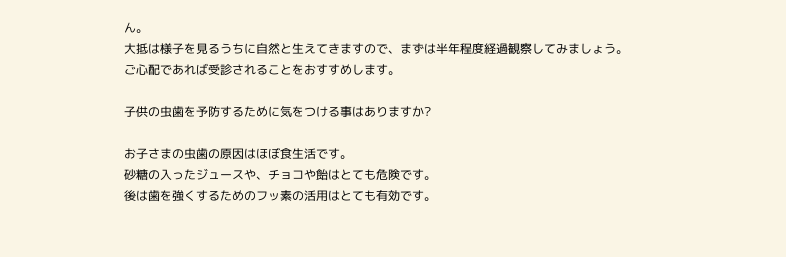ん。
大抵は様子を見るうちに自然と生えてきますので、まずは半年程度経過観察してみましょう。
ご心配であれば受診されることをおすすめします。

子供の虫歯を予防するために気をつける事はありますか?

お子さまの虫歯の原因はほぼ食生活です。
砂糖の入ったジュースや、チョコや飴はとても危険です。
後は歯を強くするためのフッ素の活用はとても有効です。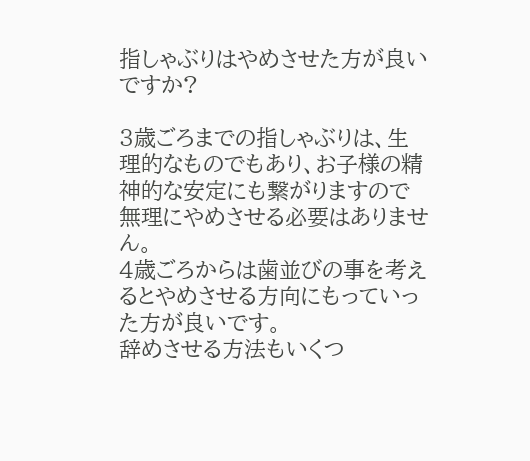指しゃぶりはやめさせた方が良いですか?

3歳ごろまでの指しゃぶりは、生理的なものでもあり、お子様の精神的な安定にも繋がりますので無理にやめさせる必要はありません。
4歳ごろからは歯並びの事を考えるとやめさせる方向にもっていった方が良いです。
辞めさせる方法もいくつ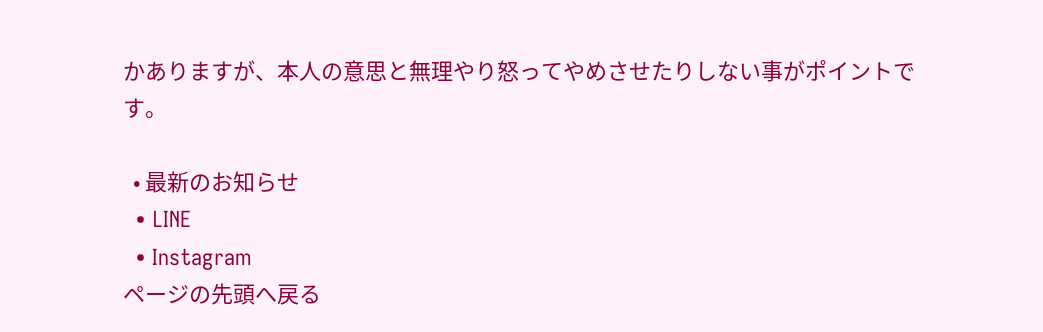かありますが、本人の意思と無理やり怒ってやめさせたりしない事がポイントです。

  • 最新のお知らせ
  • LINE
  • Instagram
ページの先頭へ戻る